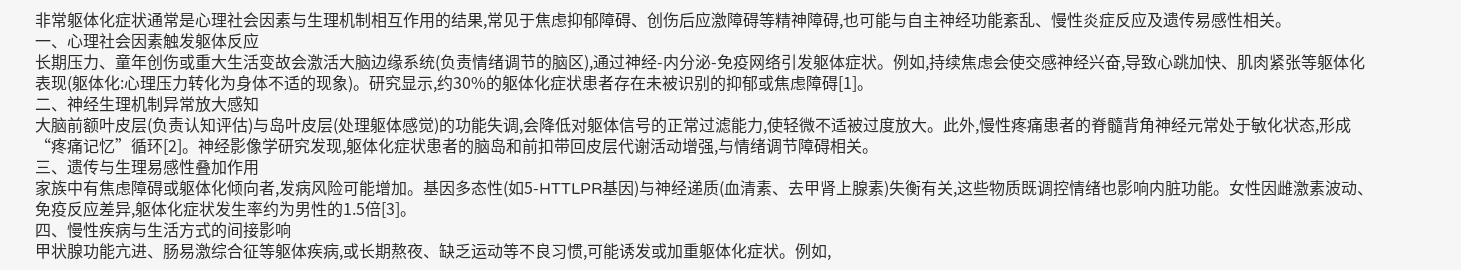非常躯体化症状通常是心理社会因素与生理机制相互作用的结果,常见于焦虑抑郁障碍、创伤后应激障碍等精神障碍,也可能与自主神经功能紊乱、慢性炎症反应及遗传易感性相关。
一、心理社会因素触发躯体反应
长期压力、童年创伤或重大生活变故会激活大脑边缘系统(负责情绪调节的脑区),通过神经-内分泌-免疫网络引发躯体症状。例如,持续焦虑会使交感神经兴奋,导致心跳加快、肌肉紧张等躯体化表现(躯体化:心理压力转化为身体不适的现象)。研究显示,约30%的躯体化症状患者存在未被识别的抑郁或焦虑障碍[1]。
二、神经生理机制异常放大感知
大脑前额叶皮层(负责认知评估)与岛叶皮层(处理躯体感觉)的功能失调,会降低对躯体信号的正常过滤能力,使轻微不适被过度放大。此外,慢性疼痛患者的脊髓背角神经元常处于敏化状态,形成“疼痛记忆”循环[2]。神经影像学研究发现,躯体化症状患者的脑岛和前扣带回皮层代谢活动增强,与情绪调节障碍相关。
三、遗传与生理易感性叠加作用
家族中有焦虑障碍或躯体化倾向者,发病风险可能增加。基因多态性(如5-HTTLPR基因)与神经递质(血清素、去甲肾上腺素)失衡有关,这些物质既调控情绪也影响内脏功能。女性因雌激素波动、免疫反应差异,躯体化症状发生率约为男性的1.5倍[3]。
四、慢性疾病与生活方式的间接影响
甲状腺功能亢进、肠易激综合征等躯体疾病,或长期熬夜、缺乏运动等不良习惯,可能诱发或加重躯体化症状。例如,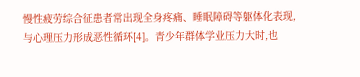慢性疲劳综合征患者常出现全身疼痛、睡眠障碍等躯体化表现,与心理压力形成恶性循环[4]。青少年群体学业压力大时,也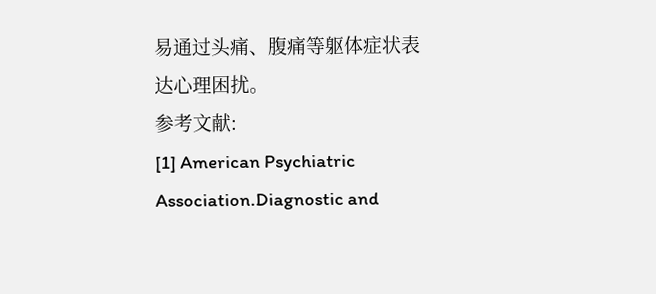易通过头痛、腹痛等躯体症状表达心理困扰。
参考文献:
[1] American Psychiatric Association.Diagnostic and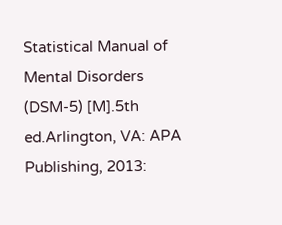Statistical Manual of Mental Disorders (DSM-5) [M].5th ed.Arlington, VA: APA Publishing, 2013: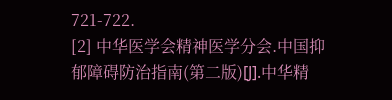721-722.
[2] 中华医学会精神医学分会.中国抑郁障碍防治指南(第二版)[J].中华精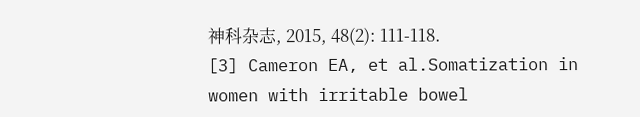神科杂志, 2015, 48(2): 111-118.
[3] Cameron EA, et al.Somatization in women with irritable bowel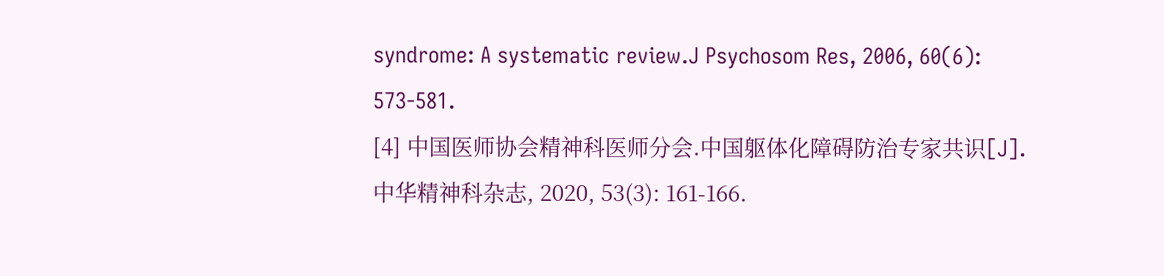syndrome: A systematic review.J Psychosom Res, 2006, 60(6): 573-581.
[4] 中国医师协会精神科医师分会.中国躯体化障碍防治专家共识[J].中华精神科杂志, 2020, 53(3): 161-166.